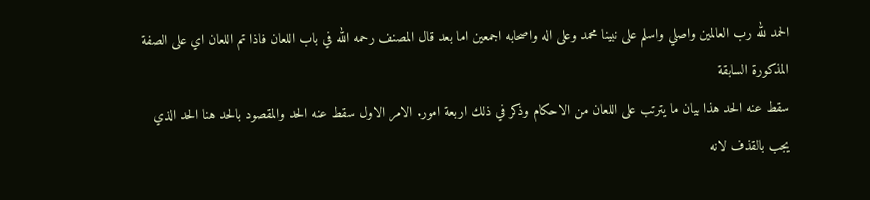الحمد لله رب العالمين واصلي واسلم على نبينا محمد وعلى اله واصحابه اجمعين اما بعد قال المصنف رحمه الله في باب اللعان فاذا تم اللعان اي على الصفة المذكورة السابقة
سقط عنه الحد هذا بيان ما يترتب على اللعان من الاحكام وذكر في ذلك اربعة امور. الامر الاول سقط عنه الحد والمقصود بالحد هنا الحد الذي يجب بالقذف لانه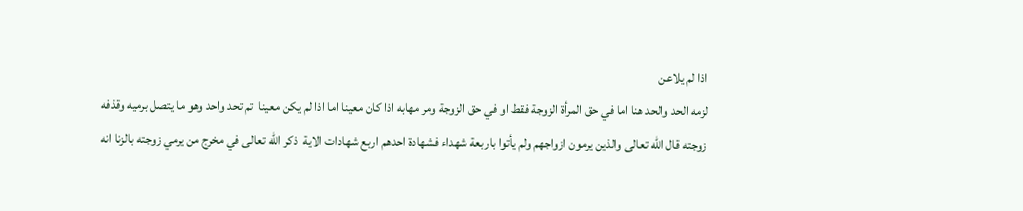اذا لم يلاعن
لزمه الحد والحد هنا اما في حق المرأة الزوجة فقط او في حق الزوجة ومر مهابه اذا كان معينا اما اذا لم يكن معينا  تم تحد واحد وهو ما يتصل برميه وقذفه
زوجته قال الله تعالى والذين يرمون ازواجهم ولم يأتوا باربعة شهداء فشهادة احدهم اربع شهادات الاية  ذكر الله تعالى في مخرج من يرمي زوجته بالزنا انه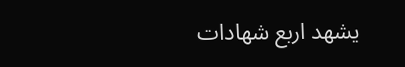يشهد اربع شهادات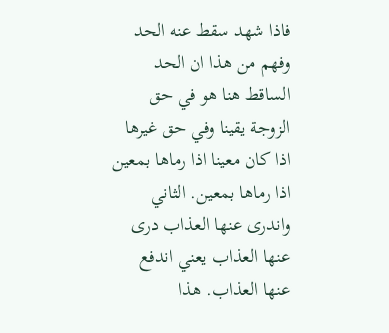فاذا شهد سقط عنه الحد
وفهم من هذا ان الحد الساقط هنا هو في حق الزوجة يقينا وفي حق غيرها اذا كان معينا اذا رماها بمعين اذا رماها بمعين. الثاني واندرى عنها العذاب درى عنها العذاب يعني اندفع عنها العذاب. هذا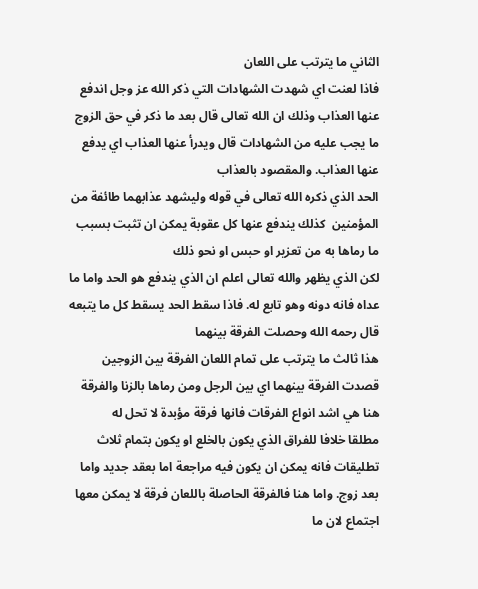الثاني ما يترتب على اللعان
فاذا لعنت اي شهدت الشهادات التي ذكر الله عز وجل اندفع عنها العذاب وذلك ان الله تعالى قال بعد ما ذكر في حق الزوج ما يجب عليه من الشهادات قال ويدرأ عنها العذاب اي يدفع عنها العذاب. والمقصود بالعذاب
الحد الذي ذكره الله تعالى في قوله وليشهد عذابهما طائفة من المؤمنين  كذلك يندفع عنها كل عقوبة يمكن ان تثبت بسبب ما رماها به من تعزير او حبس او نحو ذلك
لكن الذي يظهر والله تعالى اعلم ان الذي يندفع هو الحد واما ما عداه فانه دونه وهو تابع له. فاذا سقط الحد يسقط كل ما يتبعه قال رحمه الله وحصلت الفرقة بينهما
هذا ثالث ما يترتب على تمام اللعان الفرقة بين الزوجين قصدت الفرقة بينهما اي بين الرجل ومن رماها بالزنا والفرقة هنا هي اشد انواع الفرقات فانها فرقة مؤبدة لا تحل له
مطلقا خلافا للفراق الذي يكون بالخلع او يكون بتمام ثلاث تطليقات فانه يمكن ان يكون فيه مراجعة اما بعقد جديد واما بعد زوج. واما هنا فالفرقة الحاصلة باللعان فرقة لا يمكن معها اجتماع لان ما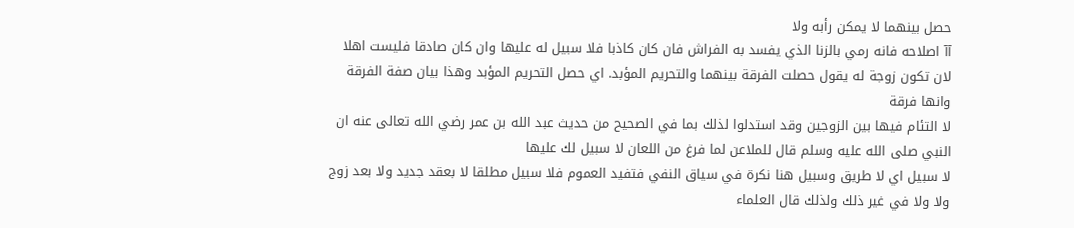حصل بينهما لا يمكن رأبه ولا
آآ اصلاحه فانه رمي بالزنا الذي يفسد به الفراش فان كان كاذبا فلا سبيل له عليها وان كان صادقا فليست اهلا لان تكون زوجة له يقول حصلت الفرقة بينهما والتحريم المؤبد. اي حصل التحريم المؤبد وهذا بيان صفة الفرقة وانها فرقة
لا التئام فيها بين الزوجين وقد استدلوا لذلك بما في الصحيح من حديث عبد الله بن عمر رضي الله تعالى عنه ان النبي صلى الله عليه وسلم قال للملاعن لما فرغ من اللعان لا سبيل لك عليها
لا سبيل اي لا طريق وسبيل هنا نكرة في سياق النفي فتفيد العموم فلا سبيل مطلقا لا بعقد جديد ولا بعد زوج ولا ولا في غير ذلك ولذلك قال العلماء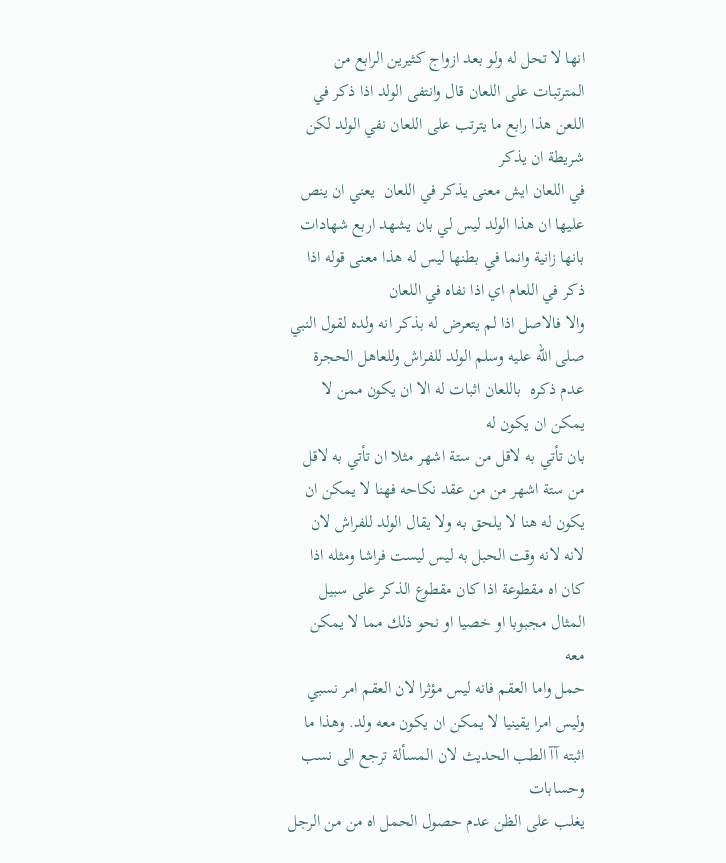انها لا تحل له ولو بعد ازواج كثيرين الرابع من المترتبات على اللعان قال وانتفى الولد اذا ذكر في اللعن هذا رابع ما يترتب على اللعان نفي الولد لكن شريطة ان يذكر
في اللعان ايش معنى يذكر في اللعان  يعني ان ينص عليها ان هذا الولد ليس لي بان يشهد اربع شهادات بانها زانية وانما في بطنها ليس له هذا معنى قوله اذا ذكر في اللعام اي اذا نفاه في اللعان
والا فالاصل اذا لم يتعرض له بذكر انه ولده لقول النبي صلى الله عليه وسلم الولد للفراش وللعاهل الحجرة  عدم ذكره  باللعان اثبات له الا ان يكون ممن لا يمكن ان يكون له
بان تأتي به لاقل من ستة اشهر مثلا ان تأتي به لاقل من ستة اشهر من من عقد نكاحه فهنا لا يمكن ان يكون له هنا لا يلحق به ولا يقال الولد للفراش لان
لانه لانه وقت الحبل به ليس ليست فراشا ومثله اذا كان اه مقطوعة اذا كان مقطوع الذكر على سبيل المثال مجبوبا او خصيا او نحو ذلك مما لا يمكن معه
حمل واما العقم فانه ليس مؤثرا لان العقم امر نسبي وليس امرا يقينيا لا يمكن ان يكون معه ولد. وهذا ما اثبته آآ الطب الحديث لان المسألة ترجع الى نسب وحسابات
يغلب على الظن عدم حصول الحمل اه من من الرجل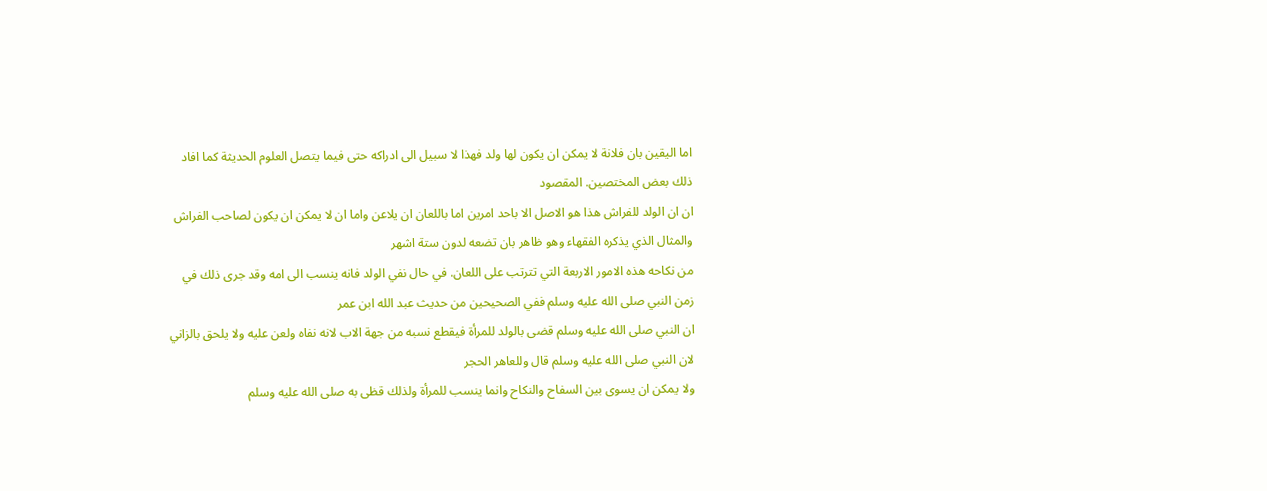اما اليقين بان فلانة لا يمكن ان يكون لها ولد فهذا لا سبيل الى ادراكه حتى فيما يتصل العلوم الحديثة كما افاد ذلك بعض المختصين. المقصود
ان ان الولد للفراش هذا هو الاصل الا باحد امرين اما باللعان ان يلاعن واما ان لا يمكن ان يكون لصاحب الفراش والمثال الذي يذكره الفقهاء وهو ظاهر بان تضعه لدون ستة اشهر
من نكاحه هذه الامور الاربعة التي تترتب على اللعان. في حال نفي الولد فانه ينسب الى امه وقد جرى ذلك في زمن النبي صلى الله عليه وسلم ففي الصحيحين من حديث عبد الله ابن عمر
ان النبي صلى الله عليه وسلم قضى بالولد للمرأة فيقطع نسبه من جهة الاب لانه نفاه ولعن عليه ولا يلحق بالزاني لان النبي صلى الله عليه وسلم قال وللعاهر الحجر
ولا يمكن ان يسوى بين السفاح والنكاح وانما ينسب للمرأة ولذلك قظى به صلى الله عليه وسلم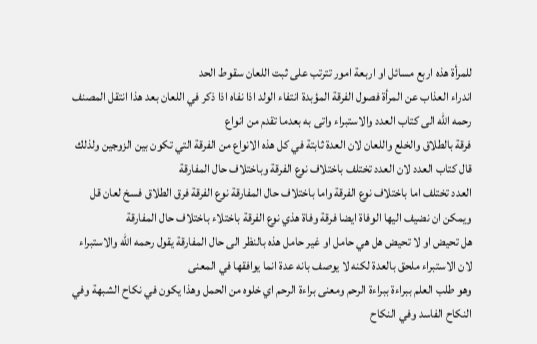للمرأة هذه اربع مسائل او اربعة امور تترتب على ثبت اللعان سقوط الحد
اندراء العذاب عن المرأة فصول الفرقة المؤبدة انتفاء الولد اذا نفاه اذا ذكر في اللعان بعد هذا انتقل المصنف رحمه الله الى كتاب العدد والاستبراء واتى به بعدما تقدم من انواع
فرقة بالطلاق والخلع واللعان لان العدة ثابتة في كل هذه الانواع من الفرقة التي تكون بين الزوجين ولذلك قال كتاب العدد لان العدد تختلف باختلاف نوع الفرقة وباختلاف حال المفارقة
العدد تختلف اما باختلاف نوع الفرقة واما باختلاف حال المفارقة نوع الفرقة فرق الطلاق فسخ لعان قل ويمكن ان نضيف اليها الوفاة ايضا فرقة وفاة هذي نوع الفرقة باختلاء باختلاف حال المفارقة
هل تحيض او لا تحيض هل هي حامل او غير حامل هذه بالنظر الى حال المفارقة يقول رحمه الله والاستبراء لان الاستبراء ملحق بالعدة لكنه لا يوصف بانه عدة انما يوافقها في المعنى
وهو طلب العلم ببراءة ببراءة الرحم ومعنى براءة الرحم اي خلوه من الحمل وهذا يكون في نكاح الشبهة وفي النكاح الفاسد وفي النكاح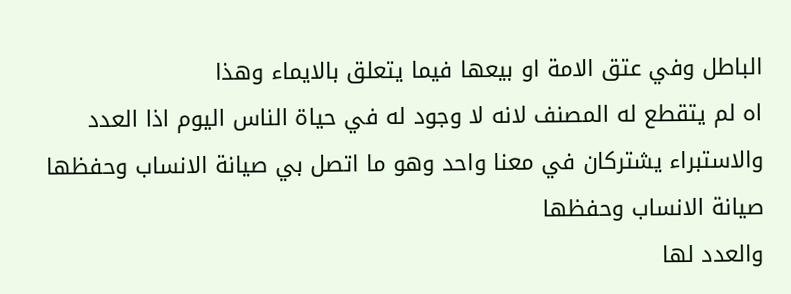الباطل وفي عتق الامة او بيعها فيما يتعلق بالايماء وهذا
اه لم يتقطع له المصنف لانه لا وجود له في حياة الناس اليوم اذا العدد والاستبراء يشتركان في معنا واحد وهو ما اتصل بي صيانة الانساب وحفظها صيانة الانساب وحفظها
والعدد لها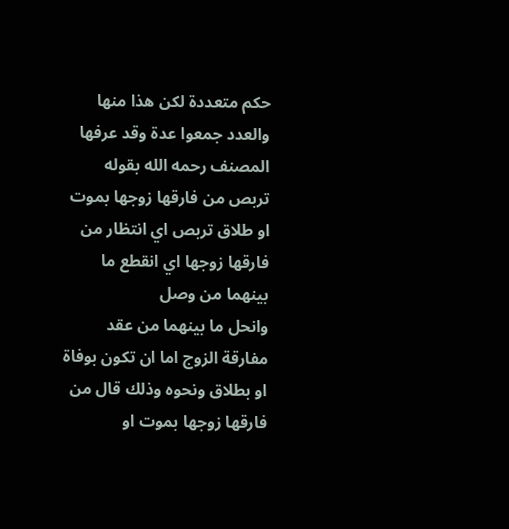حكم متعددة لكن هذا منها والعدد جمعوا عدة وقد عرفها المصنف رحمه الله بقوله تربص من فارقها زوجها بموت او طلاق تربص اي انتظار من فارقها زوجها اي انقطع ما بينهما من وصل
وانحل ما بينهما من عقد  مفارقة الزوج اما ان تكون بوفاة او بطلاق ونحوه وذلك قال من فارقها زوجها بموت او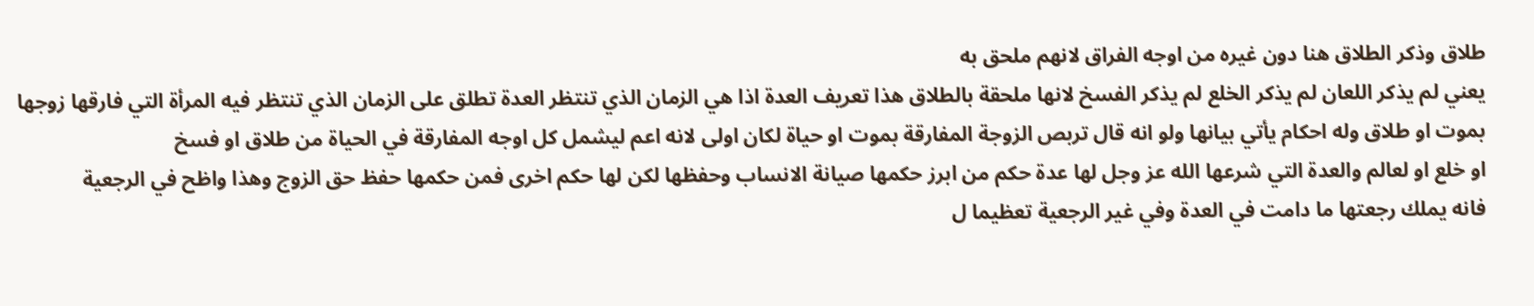طلاق وذكر الطلاق هنا دون غيره من اوجه الفراق لانهم ملحق به
يعني لم يذكر اللعان لم يذكر الخلع لم يذكر الفسخ لانها ملحقة بالطلاق هذا تعريف العدة اذا هي الزمان الذي تنتظر العدة تطلق على الزمان الذي تنتظر فيه المرأة التي فارقها زوجها
بموت او طلاق وله احكام يأتي بيانها ولو انه قال تربص الزوجة المفارقة بموت او حياة لكان اولى لانه اعم ليشمل كل اوجه المفارقة في الحياة من طلاق او فسخ
او خلع او لعالم والعدة التي شرعها الله عز وجل لها عدة حكم من ابرز حكمها صيانة الانساب وحفظها لكن لها حكم اخرى فمن حكمها حفظ حق الزوج وهذا واظح في الرجعية
فانه يملك رجعتها ما دامت في العدة وفي غير الرجعية تعظيما ل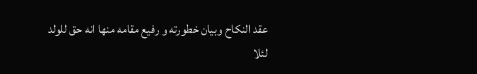عقد النكاح وبيان خطورته و رفيع مقامه منها انه حق للولد لئلا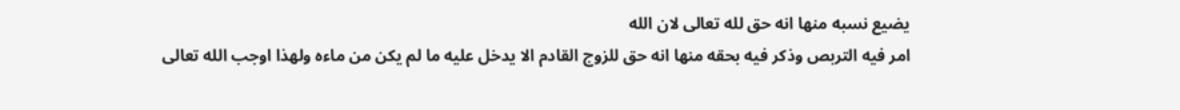يضيع نسبه منها انه حق لله تعالى لان الله
امر فيه التربص وذكر فيه بحقه منها انه حق للزوج القادم الا يدخل عليه ما لم يكن من ماءه ولهذا اوجب الله تعالى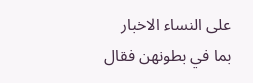على النساء الاخبار بما في بطونهن فقال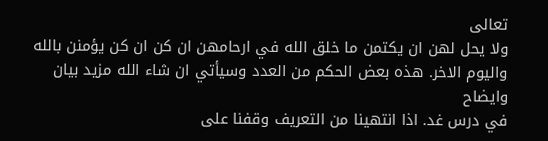تعالى
ولا يحل لهن ان يكتمن ما خلق الله في ارحامهن ان كن ان كن يؤمنن بالله واليوم الاخر. هذه بعض الحكم من العدد وسيأتي ان شاء الله مزيد بيان وايضاح
في درس غد. اذا انتهينا من التعريف وقفنا على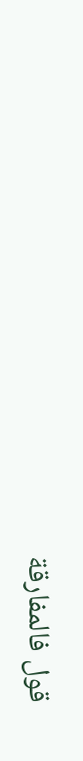قول فالمفارقة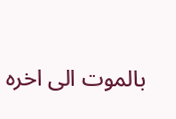بالموت الى اخره